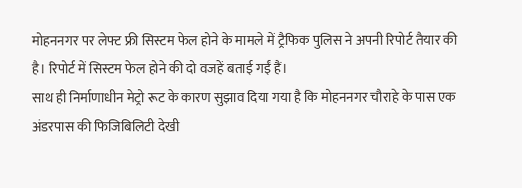मोहननगर पर लेफ्ट फ्री सिस्टम फेल होने के मामले में ट्रैफिक पुलिस ने अपनी रिपोर्ट तैयार की है। रिपोर्ट में सिस्टम फेल होने की दो वजहें बताई गईं हैं।
साथ ही निर्माणाधीन मेट्रो रूट के कारण सुझाव दिया गया है कि मोहननगर चौराहे के पास एक अंडरपास की फिजिबिलिटी देखी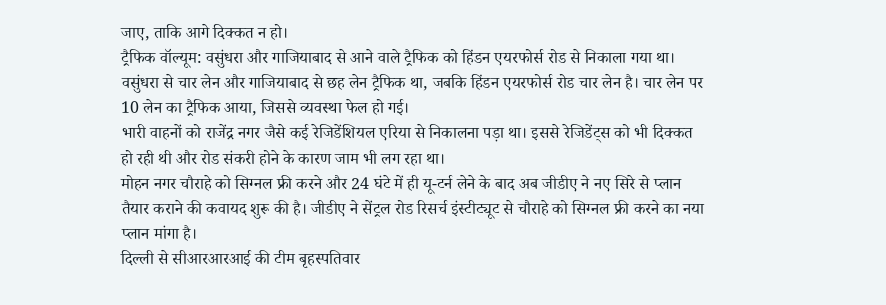जाए, ताकि आगे दिक्कत न हो।
ट्रैफिक वॉल्यूम: वसुंधरा और गाजियाबाद से आने वाले ट्रैफिक को हिंडन एयरफोर्स रोड से निकाला गया था। वसुंधरा से चार लेन और गाजियाबाद से छह लेन ट्रैफिक था, जबकि हिंडन एयरफोर्स रोड चार लेन है। चार लेन पर 10 लेन का ट्रैफिक आया, जिससे व्यवस्था फेल हो गई।
भारी वाहनों को राजेंद्र नगर जैसे कई रेजिडेंशियल एरिया से निकालना पड़ा था। इससे रेजिडेंट्स को भी दिक्कत हो रही थी और रोड संकरी होने के कारण जाम भी लग रहा था।
मोहन नगर चौराहे को सिग्नल फ्री करने और 24 घंटे में ही यू-टर्न लेने के बाद अब जीडीए ने नए सिरे से प्लान तैयार कराने की कवायद शुरू की है। जीडीए ने सेंट्रल रोड रिसर्च इंस्टीट्यूट से चौराहे को सिग्नल फ्री करने का नया प्लान मांगा है।
दिल्ली से सीआरआरआई की टीम बृहस्पतिवार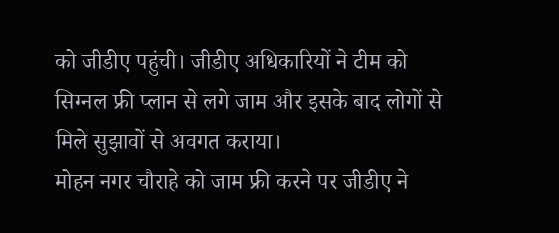को जीडीए पहुंची। जीडीए अधिकारियों ने टीम को सिग्नल फ्री प्लान से लगे जाम और इसके बाद लोगों से मिले सुझावों से अवगत कराया।
मोहन नगर चौराहे को जाम फ्री करने पर जीडीए ने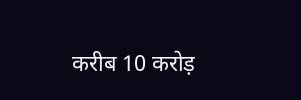करीब 10 करोड़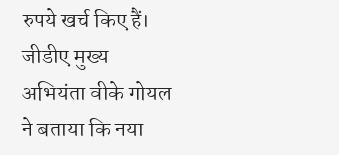रुपये खर्च किए हैं। जीडीए मुख्य अभियंता वीके गोयल ने बताया कि नया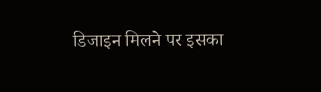डिजाइन मिलने पर इसका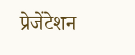प्रेजेंटेशन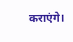कराएंगे।